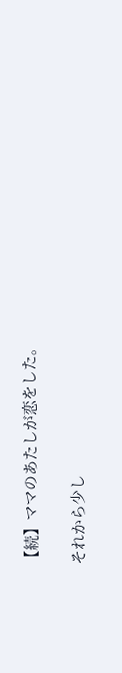【続】ママのあたしが恋をした。

それから少し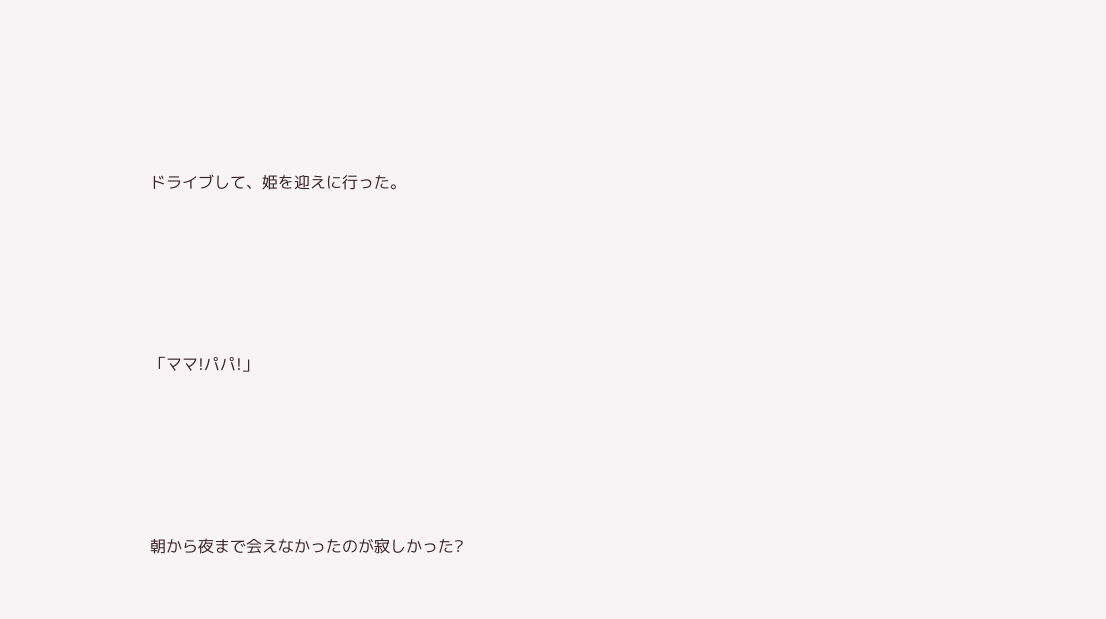ドライブして、姫を迎えに行った。






「ママ!パパ!」






朝から夜まで会えなかったのが寂しかった?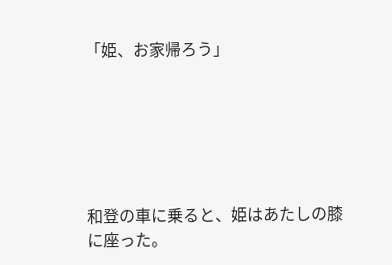「姫、お家帰ろう」






和登の車に乗ると、姫はあたしの膝に座った。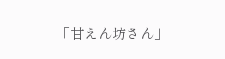「甘えん坊さん」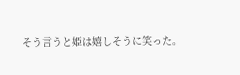そう言うと姫は嬉しそうに笑った。